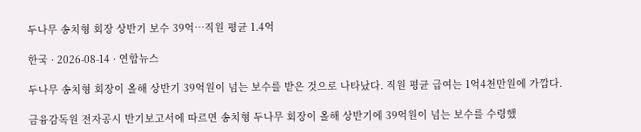두나무 송치형 회장 상반기 보수 39억…직원 평균 1.4억

한국 · 2026-08-14 · 연합뉴스

두나무 송치형 회장이 올해 상반기 39억원이 넘는 보수를 받은 것으로 나타났다. 직원 평균 급여는 1억4천만원에 가깝다.

금융감독원 전자공시 반기보고서에 따르면 송치형 두나무 회장이 올해 상반기에 39억원이 넘는 보수를 수령했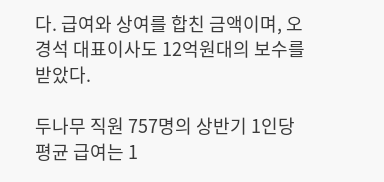다. 급여와 상여를 합친 금액이며, 오경석 대표이사도 12억원대의 보수를 받았다.

두나무 직원 757명의 상반기 1인당 평균 급여는 1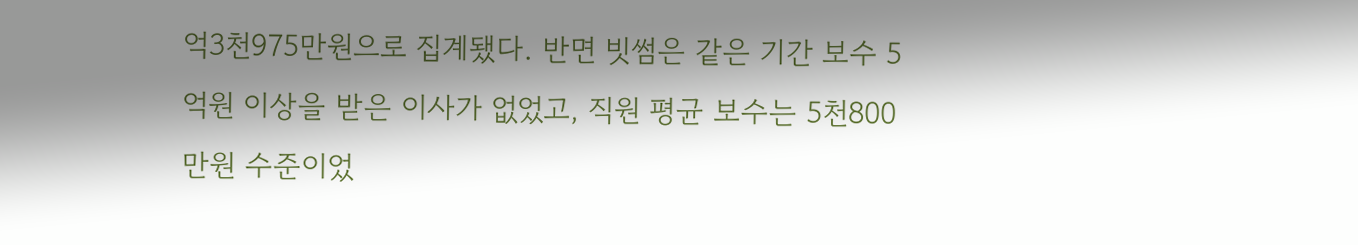억3천975만원으로 집계됐다. 반면 빗썸은 같은 기간 보수 5억원 이상을 받은 이사가 없었고, 직원 평균 보수는 5천800만원 수준이었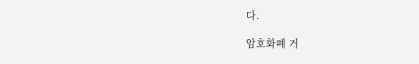다.

암호화폐 거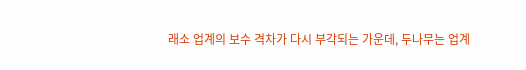래소 업계의 보수 격차가 다시 부각되는 가운데, 두나무는 업계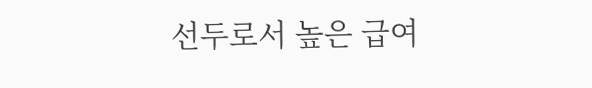선두로서 높은 급여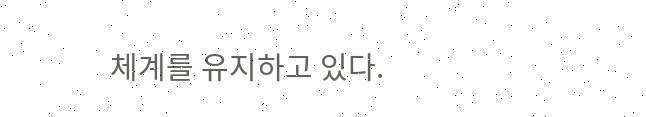체계를 유지하고 있다.